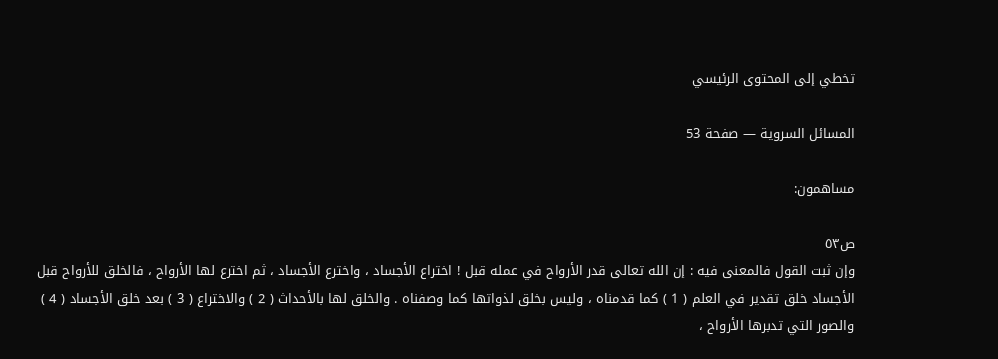تخطي إلى المحتوى الرئيسي

المسائل السروية — صفحة 53

مساهمون:

ص٥٣
وإن ثبت القول فالمعنى فيه : إن الله تعالى قدر الأرواح في عمله قبل ! اختراع الأجساد ، واخترع الأجساد ، ثم اخترع لها الأرواح ، فالخلق للأرواح قبل الأجساد خلق تقدير في العلم ( 1 ) كما قدمناه ، وليس بخلق لذواتها كما وصفناه . والخلق لها بالأحداث ( 2 ) والاختراع ( 3 ) بعد خلق الأجساد ( 4 ) والصور التي تدبرها الأرواح ،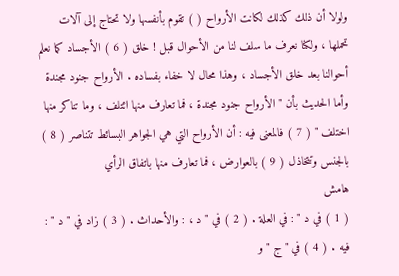ولولا أن ذلك كذلك لكانت الأرواح ( ) تقوم بأنفسها ولا تحتاج إلى آلات تحملها ، ولكنا نعرف ما سلف لنا من الأحوال قبل ! خلق ( 6 ) الأجساد كما نعلم أحوالنا بعد خلق الأجساد ، وهذا محال لا خفاء بفساده . الأرواح جنود مجندة وأما الحديث بأن " الأرواح جنود مجندة ، فما تعارف منها ائتلف ، وما تناكر منها اختلف " ( 7 ) فالمعنى فيه : أن الأرواح التي هي الجواهر البسائط تتناصر ( 8 ) بالجنس وتتخاذل ( 9 ) بالعوارض ، فما تعارف منها باتفاق الرأي
هامش
( 1 ) في د " : في العلة . ( 2 ) في " د ، : والأحداث . ( 3 ) زاد في " د " : فيه . ( 4 ) في " ج " و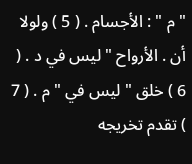" م " : الأجسام . ( 5 ) ولولا أن . الأرواح " ليس في د . ( 6 ) خلق " ليس في " م . ( 7 ) تقدم تخريجه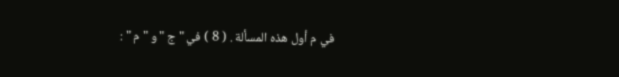في م أول هذه المسألة . ( 8 ) في " ج " و " م " :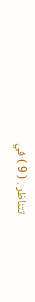تتناظر . ( 9 ) في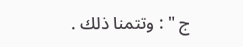ج " : وتتمنا ذلك .